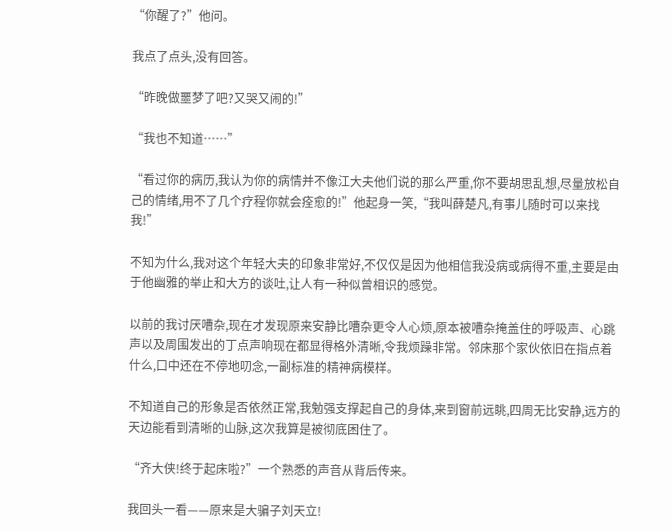“你醒了?”他问。

我点了点头,没有回答。

“昨晚做噩梦了吧?又哭又闹的!”

“我也不知道……”

“看过你的病历,我认为你的病情并不像江大夫他们说的那么严重,你不要胡思乱想,尽量放松自己的情绪,用不了几个疗程你就会痊愈的!”他起身一笑,“我叫薛楚凡,有事儿随时可以来找我!”

不知为什么,我对这个年轻大夫的印象非常好,不仅仅是因为他相信我没病或病得不重,主要是由于他幽雅的举止和大方的谈吐,让人有一种似曾相识的感觉。

以前的我讨厌嘈杂,现在才发现原来安静比嘈杂更令人心烦,原本被嘈杂掩盖住的呼吸声、心跳声以及周围发出的丁点声响现在都显得格外清晰,令我烦躁非常。邻床那个家伙依旧在指点着什么,口中还在不停地叨念,一副标准的精神病模样。

不知道自己的形象是否依然正常,我勉强支撑起自己的身体,来到窗前远眺,四周无比安静,远方的天边能看到清晰的山脉,这次我算是被彻底困住了。

“齐大侠!终于起床啦?”一个熟悉的声音从背后传来。

我回头一看——原来是大骗子刘天立!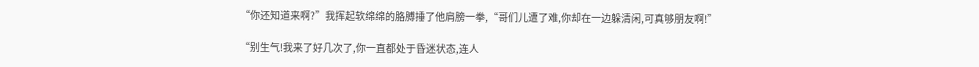“你还知道来啊?”我挥起软绵绵的胳膊捶了他肩膀一拳,“哥们儿遭了难,你却在一边躲清闲,可真够朋友啊!”

“别生气!我来了好几次了,你一直都处于昏迷状态,连人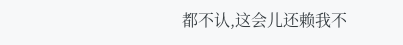都不认,这会儿还赖我不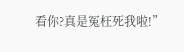看你?真是冤枉死我啦!”